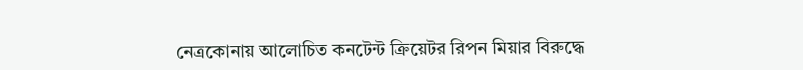নেত্রকোনায় আলোচিত কনটেন্ট ক্রিয়েটর রিপন মিয়ার বিরুদ্ধে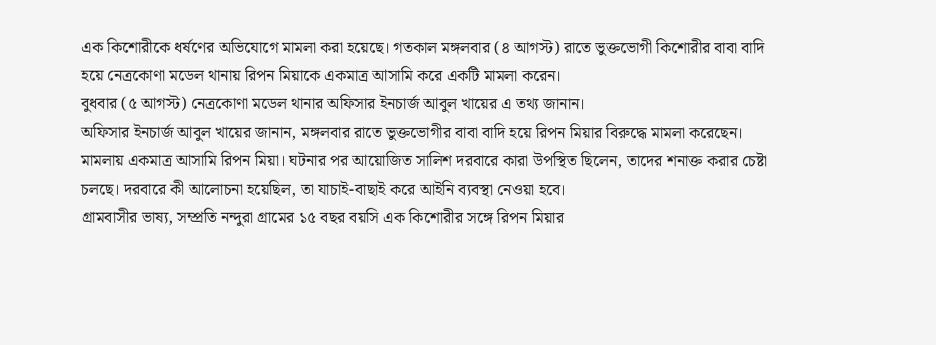এক কিশোরীকে ধর্ষণের অভিযোগে মামলা করা হয়েছে। গতকাল মঙ্গলবার (৪ আগস্ট) রাতে ভুক্তভোগী কিশোরীর বাবা বাদি হয়ে নেত্রকোণা মডেল থানায় রিপন মিয়াকে একমাত্র আসামি করে একটি মামলা করেন।
বুধবার (৫ আগস্ট) নেত্রকোণা মডেল থানার অফিসার ইনচার্জ আবুল খায়ের এ তথ্য জানান।
অফিসার ইনচার্জ আবুল খায়ের জানান, মঙ্গলবার রাতে ভুক্তভোগীর বাবা বাদি হয়ে রিপন মিয়ার বিরুদ্ধে মামলা করেছেন। মামলায় একমাত্র আসামি রিপন মিয়া। ঘটনার পর আয়োজিত সালিশ দরবারে কারা উপস্থিত ছিলেন, তাদের শনাক্ত করার চেষ্টা চলছে। দরবারে কী আলোচনা হয়েছিল, তা যাচাই-বাছাই করে আইনি ব্যবস্থা নেওয়া হবে।
গ্রামবাসীর ভাষ্য, সম্প্রতি নন্দুরা গ্রামের ১৫ বছর বয়সি এক কিশোরীর সঙ্গে রিপন মিয়ার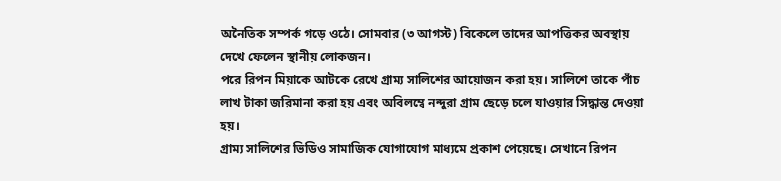অনৈতিক সম্পর্ক গড়ে ওঠে। সোমবার (৩ আগস্ট) বিকেলে তাদের আপত্তিকর অবস্থায় দেখে ফেলেন স্থানীয় লোকজন।
পরে রিপন মিয়াকে আটকে রেখে গ্রাম্য সালিশের আয়োজন করা হয়। সালিশে তাকে পাঁচ লাখ টাকা জরিমানা করা হয় এবং অবিলম্বে নন্দুরা গ্রাম ছেড়ে চলে যাওয়ার সিদ্ধান্ত দেওয়া হয়।
গ্রাম্য সালিশের ভিডিও সামাজিক যোগাযোগ মাধ্যমে প্রকাশ পেয়েছে। সেখানে রিপন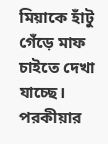মিয়াকে হাঁটু গেঁড়ে মাফ চাইতে দেখা যাচ্ছে।
পরকীয়ার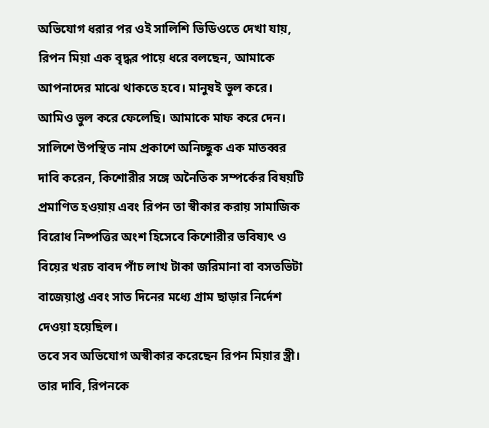অভিযোগ ধরার পর ওই সালিশি ভিডিওতে দেখা যায়, রিপন মিয়া এক বৃদ্ধর পায়ে ধরে বলছেন, আমাকে আপনাদের মাঝে থাকতে হবে। মানুষই ভুল করে। আমিও ভুল করে ফেলেছি। আমাকে মাফ করে দেন।
সালিশে উপস্থিত নাম প্রকাশে অনিচ্ছুক এক মাতব্বর দাবি করেন, কিশোরীর সঙ্গে অনৈতিক সম্পর্কের বিষয়টি প্রমাণিত হওয়ায় এবং রিপন তা স্বীকার করায় সামাজিক বিরোধ নিষ্পত্তির অংশ হিসেবে কিশোরীর ভবিষ্যৎ ও বিয়ের খরচ বাবদ পাঁচ লাখ টাকা জরিমানা বা বসতভিটা বাজেয়াপ্ত এবং সাত দিনের মধ্যে গ্রাম ছাড়ার নির্দেশ দেওয়া হয়েছিল।
তবে সব অভিযোগ অস্বীকার করেছেন রিপন মিয়ার স্ত্রী। তার দাবি, রিপনকে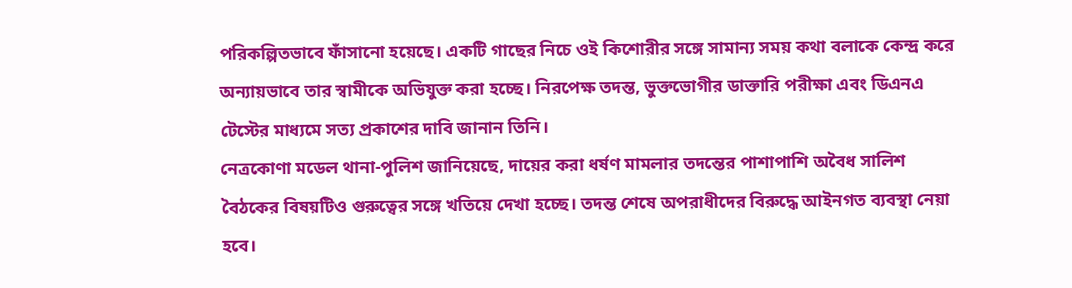পরিকল্পিতভাবে ফাঁসানো হয়েছে। একটি গাছের নিচে ওই কিশোরীর সঙ্গে সামান্য সময় কথা বলাকে কেন্দ্র করে অন্যায়ভাবে তার স্বামীকে অভিযুক্ত করা হচ্ছে। নিরপেক্ষ তদন্ত, ভুক্তভোগীর ডাক্তারি পরীক্ষা এবং ডিএনএ টেস্টের মাধ্যমে সত্য প্রকাশের দাবি জানান তিনি।
নেত্রকোণা মডেল থানা-পুলিশ জানিয়েছে, দায়ের করা ধর্ষণ মামলার তদন্তের পাশাপাশি অবৈধ সালিশ বৈঠকের বিষয়টিও গুরুত্বের সঙ্গে খতিয়ে দেখা হচ্ছে। তদন্ত শেষে অপরাধীদের বিরুদ্ধে আইনগত ব্যবস্থা নেয়া হবে।